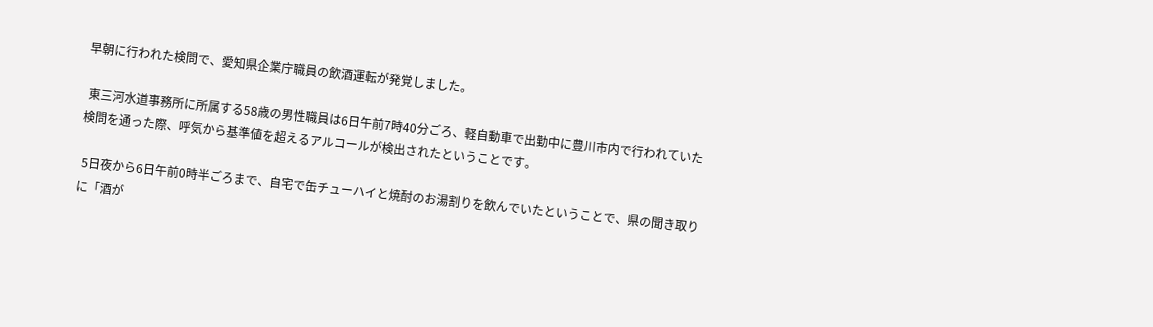早朝に行われた検問で、愛知県企業庁職員の飲酒運転が発覚しました。

 東三河水道事務所に所属する58歳の男性職員は6日午前7時40分ごろ、軽自動車で出勤中に豊川市内で行われていた検問を通った際、呼気から基準値を超えるアルコールが検出されたということです。

 5日夜から6日午前0時半ごろまで、自宅で缶チューハイと焼酎のお湯割りを飲んでいたということで、県の聞き取りに「酒が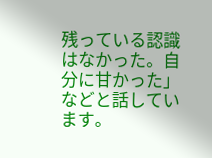残っている認識はなかった。自分に甘かった」などと話しています。